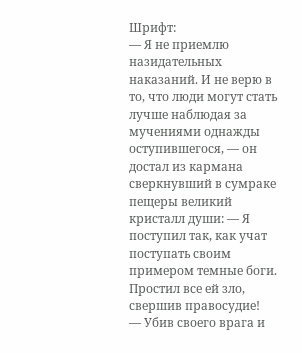Шрифт:
— Я не приемлю назидательных наказаний. И не верю в то, что люди могут стать лучше наблюдая за мучениями однажды оступившегося, — он достал из кармана сверкнувший в сумраке пещеры великий кристалл души: — Я поступил так, как учат поступать своим примером темные боги. Простил все ей зло, свершив правосудие!
— Убив своего врага и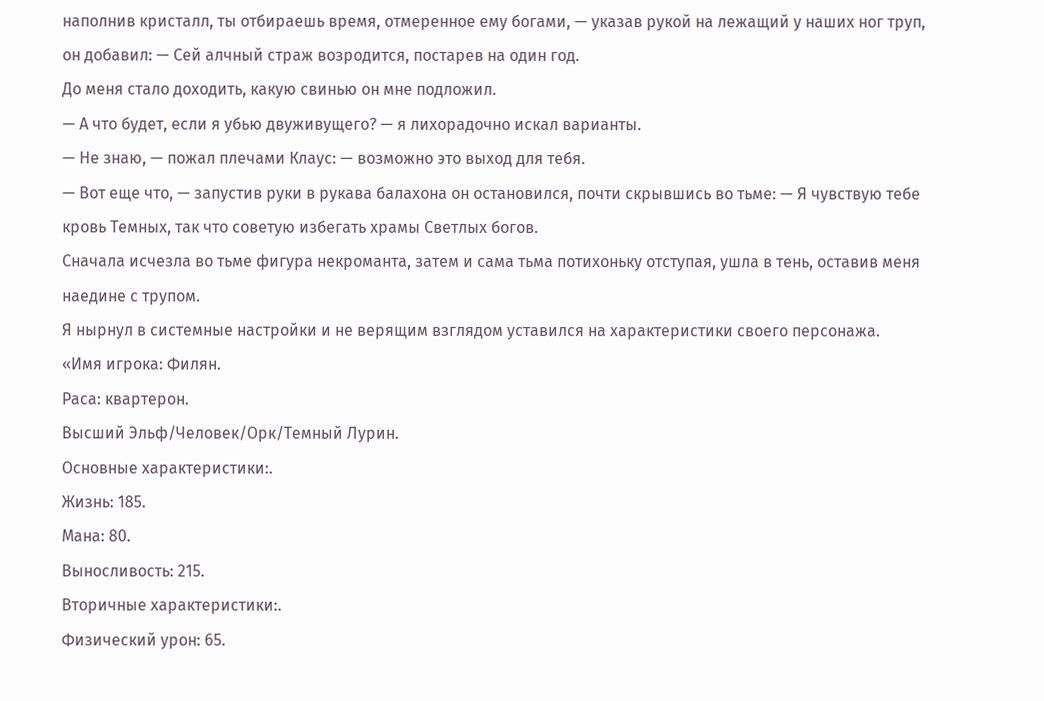наполнив кристалл, ты отбираешь время, отмеренное ему богами, — указав рукой на лежащий у наших ног труп, он добавил: — Сей алчный страж возродится, постарев на один год.
До меня стало доходить, какую свинью он мне подложил.
— А что будет, если я убью двуживущего? — я лихорадочно искал варианты.
— Не знаю, — пожал плечами Клаус: — возможно это выход для тебя.
— Вот еще что, — запустив руки в рукава балахона он остановился, почти скрывшись во тьме: — Я чувствую тебе кровь Темных, так что советую избегать храмы Светлых богов.
Сначала исчезла во тьме фигура некроманта, затем и сама тьма потихоньку отступая, ушла в тень, оставив меня наедине с трупом.
Я нырнул в системные настройки и не верящим взглядом уставился на характеристики своего персонажа.
«Имя игрока: Филян.
Раса: квартерон.
Высший Эльф/Человек/Орк/Темный Лурин.
Основные характеристики:.
Жизнь: 185.
Мана: 80.
Выносливость: 215.
Вторичные характеристики:.
Физический урон: 65.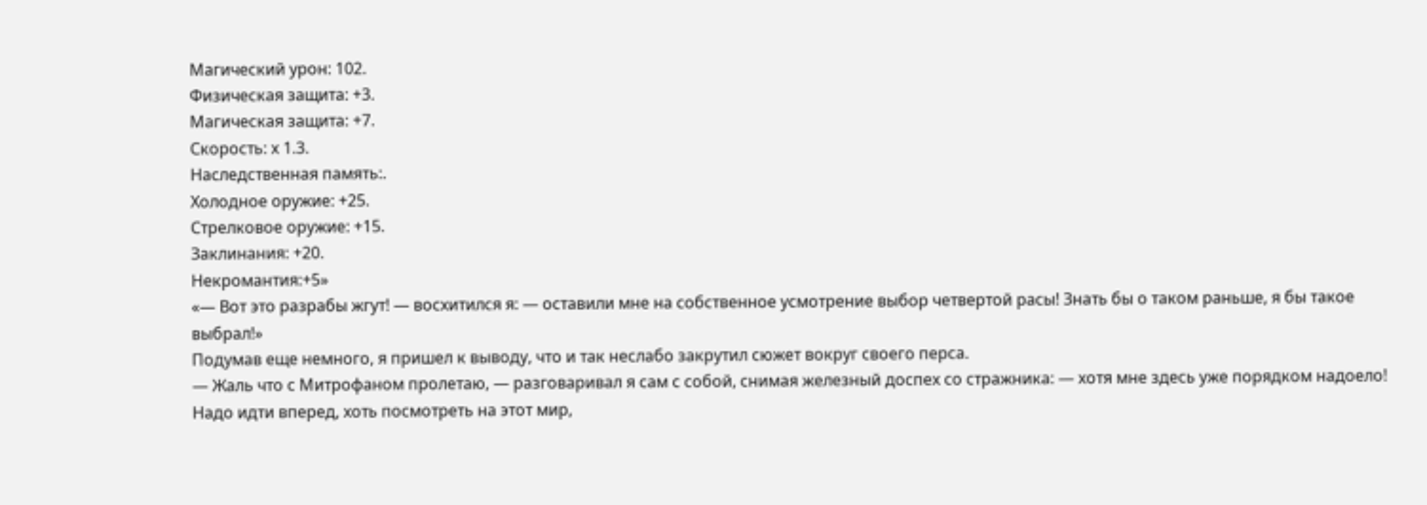Магический урон: 102.
Физическая защита: +3.
Магическая защита: +7.
Скорость: х 1.3.
Наследственная память:.
Холодное оружие: +25.
Стрелковое оружие: +15.
Заклинания: +20.
Некромантия:+5»
«— Вот это разрабы жгут! — восхитился я: — оставили мне на собственное усмотрение выбор четвертой расы! Знать бы о таком раньше, я бы такое выбрал!»
Подумав еще немного, я пришел к выводу, что и так неслабо закрутил сюжет вокруг своего перса.
— Жаль что с Митрофаном пролетаю, — разговаривал я сам с собой, снимая железный доспех со стражника: — хотя мне здесь уже порядком надоело! Надо идти вперед, хоть посмотреть на этот мир,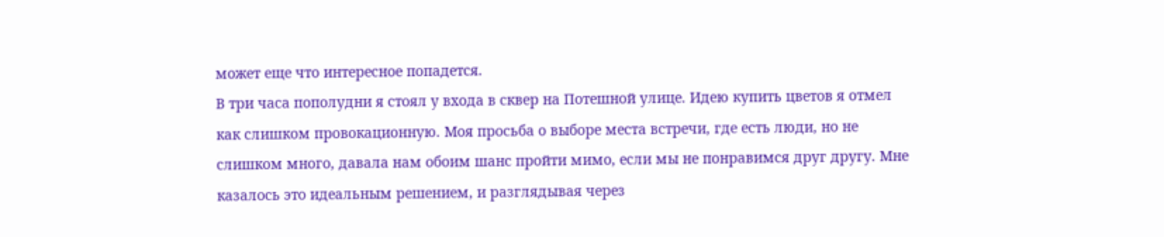может еще что интересное попадется.
В три часа пополудни я стоял у входа в сквер на Потешной улице. Идею купить цветов я отмел как слишком провокационную. Моя просьба о выборе места встречи, где есть люди, но не слишком много, давала нам обоим шанс пройти мимо, если мы не понравимся друг другу. Мне казалось это идеальным решением, и разглядывая через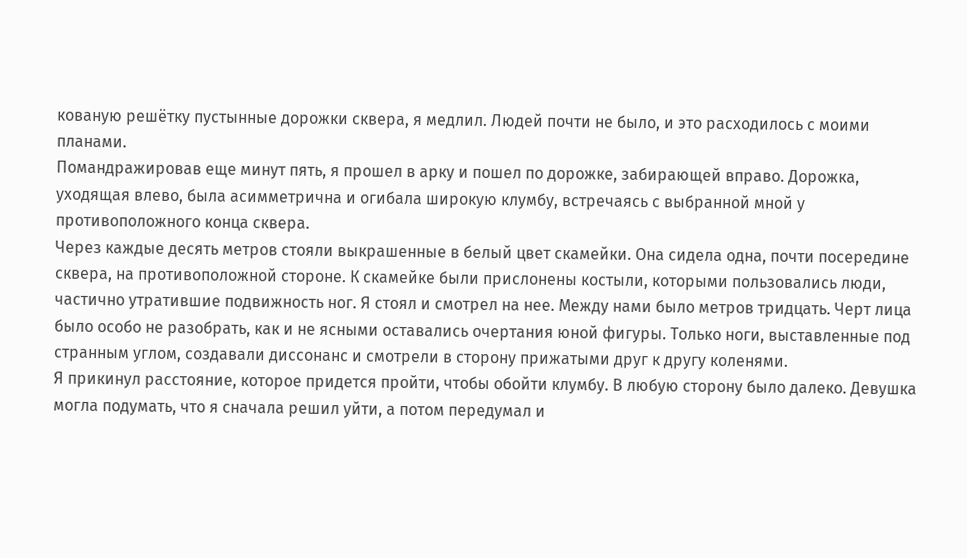кованую решётку пустынные дорожки сквера, я медлил. Людей почти не было, и это расходилось с моими планами.
Помандражировав еще минут пять, я прошел в арку и пошел по дорожке, забирающей вправо. Дорожка, уходящая влево, была асимметрична и огибала широкую клумбу, встречаясь с выбранной мной у противоположного конца сквера.
Через каждые десять метров стояли выкрашенные в белый цвет скамейки. Она сидела одна, почти посередине сквера, на противоположной стороне. К скамейке были прислонены костыли, которыми пользовались люди, частично утратившие подвижность ног. Я стоял и смотрел на нее. Между нами было метров тридцать. Черт лица было особо не разобрать, как и не ясными оставались очертания юной фигуры. Только ноги, выставленные под странным углом, создавали диссонанс и смотрели в сторону прижатыми друг к другу коленями.
Я прикинул расстояние, которое придется пройти, чтобы обойти клумбу. В любую сторону было далеко. Девушка могла подумать, что я сначала решил уйти, а потом передумал и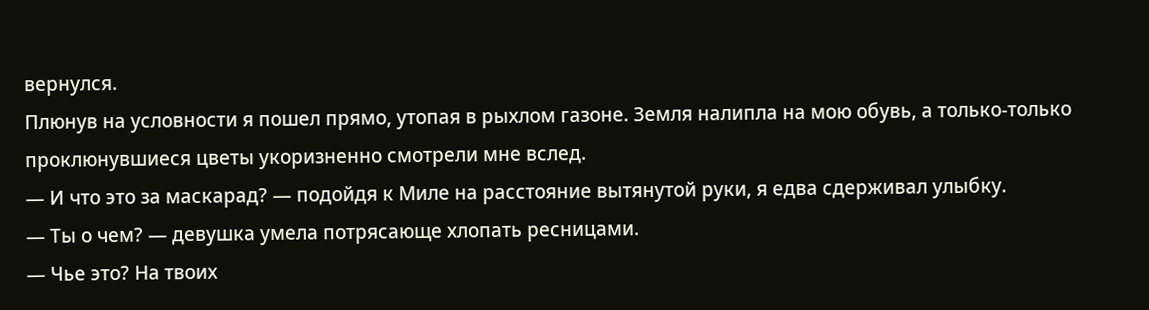вернулся.
Плюнув на условности я пошел прямо, утопая в рыхлом газоне. Земля налипла на мою обувь, а только-только проклюнувшиеся цветы укоризненно смотрели мне вслед.
— И что это за маскарад? — подойдя к Миле на расстояние вытянутой руки, я едва сдерживал улыбку.
— Ты о чем? — девушка умела потрясающе хлопать ресницами.
— Чье это? На твоих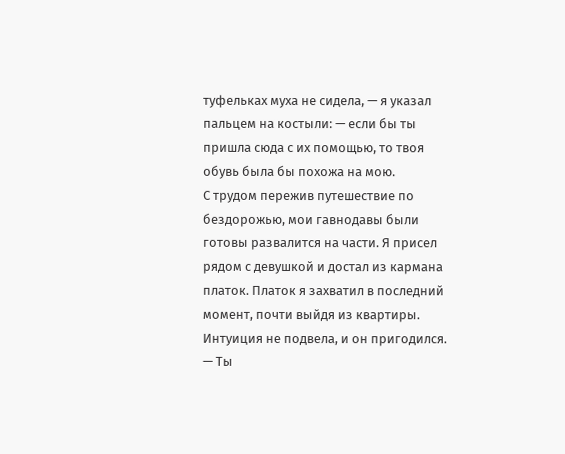туфельках муха не сидела, — я указал пальцем на костыли: — если бы ты пришла сюда с их помощью, то твоя обувь была бы похожа на мою.
С трудом пережив путешествие по бездорожью, мои гавнодавы были готовы развалится на части. Я присел рядом с девушкой и достал из кармана платок. Платок я захватил в последний момент, почти выйдя из квартиры. Интуиция не подвела, и он пригодился.
— Ты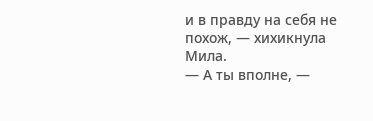и в правду на себя не похож, — хихикнула Мила.
— А ты вполне, —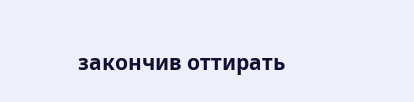закончив оттирать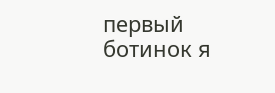первый ботинок я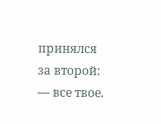принялся за второй: — все твое.